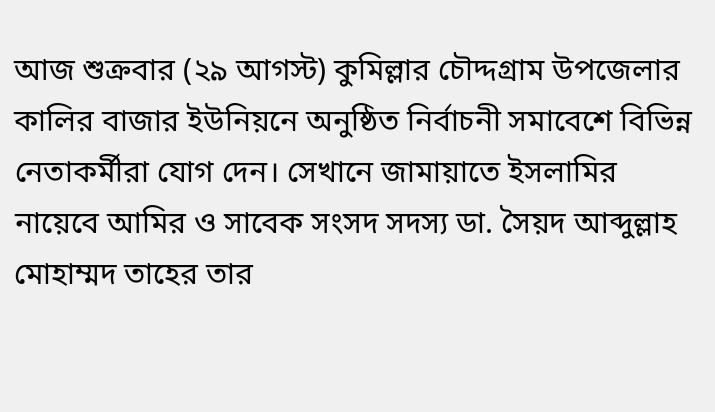আজ শুক্রবার (২৯ আগস্ট) কুমিল্লার চৌদ্দগ্রাম উপজেলার কালির বাজার ইউনিয়নে অনুষ্ঠিত নির্বাচনী সমাবেশে বিভিন্ন নেতাকর্মীরা যোগ দেন। সেখানে জামায়াতে ইসলামির নায়েবে আমির ও সাবেক সংসদ সদস্য ডা. সৈয়দ আব্দুল্লাহ মোহাম্মদ তাহের তার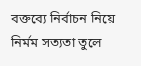বক্তব্যে নির্বাচন নিয়ে নির্মম সত্যতা তুলে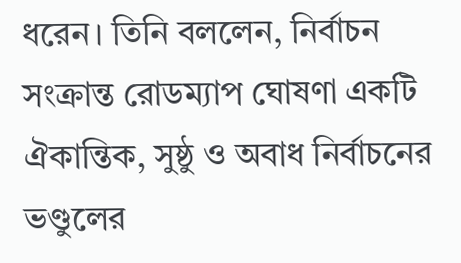ধরেন। তিনি বললেন, নির্বাচন সংক্রান্ত রোডম্যাপ ঘোষণা একটি ঐকান্তিক, সুষ্ঠু ও অবাধ নির্বাচনের ভণ্ডুলের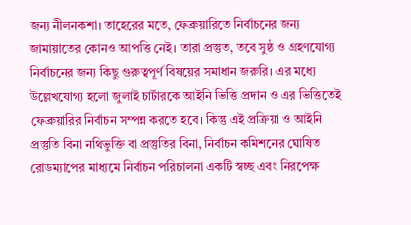জন্য নীলনকশা। তাহেরের মতে, ফেব্রুয়ারিতে নির্বাচনের জন্য জামায়াতের কোনও আপত্তি নেই। তারা প্রস্তুত, তবে সুষ্ঠ ও গ্রহণযোগ্য নির্বাচনের জন্য কিছু গুরুত্বপূর্ণ বিষয়ের সমাধান জরুরি। এর মধ্যে উল্লেখযোগ্য হলো জুলাই চার্টারকে আইনি ভিত্তি প্রদান ও এর ভিত্তিতেই ফেব্রুয়ারির নির্বাচন সম্পন্ন করতে হবে। কিন্তু এই প্রক্রিয়া ও আইনি প্রস্তুতি বিনা নথিভুক্তি বা প্রস্তুতির বিনা, নির্বাচন কমিশনের ঘোষিত রোডম্যাপের মাধ্যমে নির্বাচন পরিচালনা একটি স্বচ্ছ এবং নিরপেক্ষ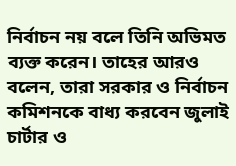নির্বাচন নয় বলে তিনি অভিমত ব্যক্ত করেন। তাহের আরও বলেন, তারা সরকার ও নির্বাচন কমিশনকে বাধ্য করবেন জুলাই চার্টার ও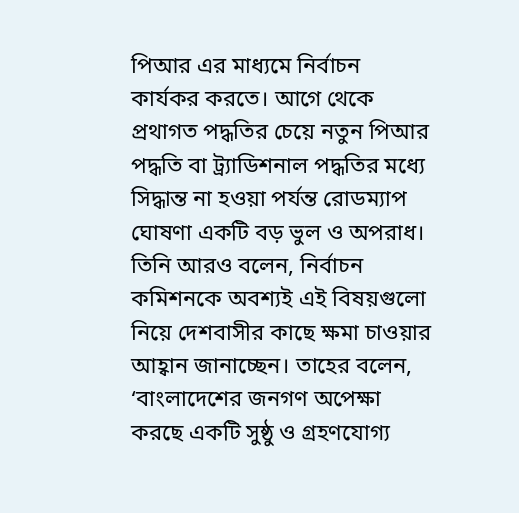পিআর এর মাধ্যমে নির্বাচন কার্যকর করতে। আগে থেকে প্রথাগত পদ্ধতির চেয়ে নতুন পিআর পদ্ধতি বা ট্র্যাডিশনাল পদ্ধতির মধ্যে সিদ্ধান্ত না হওয়া পর্যন্ত রোডম্যাপ ঘোষণা একটি বড় ভুল ও অপরাধ। তিনি আরও বলেন, নির্বাচন কমিশনকে অবশ্যই এই বিষয়গুলো নিয়ে দেশবাসীর কাছে ক্ষমা চাওয়ার আহ্বান জানাচ্ছেন। তাহের বলেন, ‘বাংলাদেশের জনগণ অপেক্ষা করছে একটি সুষ্ঠু ও গ্রহণযোগ্য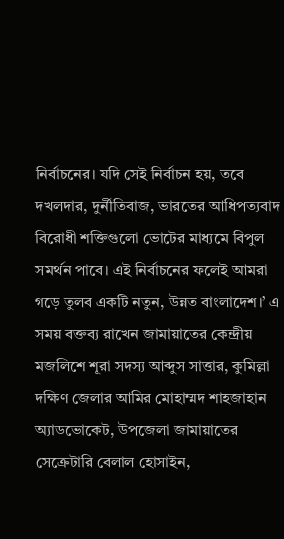নির্বাচনের। যদি সেই নির্বাচন হয়, তবে দখলদার, দুর্নীতিবাজ, ভারতের আধিপত্যবাদ বিরোধী শক্তিগুলো ভোটের মাধ্যমে বিপুল সমর্থন পাবে। এই নির্বাচনের ফলেই আমরা গড়ে তুলব একটি নতুন, উন্নত বাংলাদেশ।’ এ সময় বক্তব্য রাখেন জামায়াতের কেন্দ্রীয় মজলিশে শূরা সদস্য আব্দুস সাত্তার, কুমিল্লা দক্ষিণ জেলার আমির মোহাম্মদ শাহজাহান অ্যাডভোকেট, উপজেলা জামায়াতের সেক্রেটারি বেলাল হোসাইন,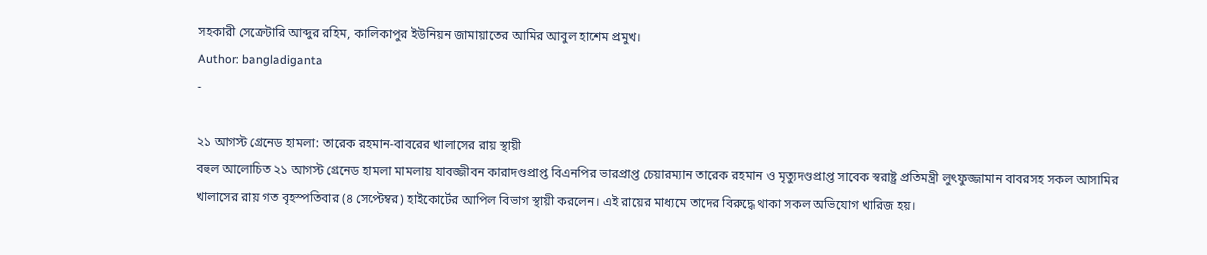সহকারী সেক্রেটারি আব্দুর রহিম, কালিকাপুর ইউনিয়ন জামায়াতের আমির আবুল হাশেম প্রমুখ।
Author: bangladiganta
-

২১ আগস্ট গ্রেনেড হামলা: তারেক রহমান-বাবরের খালাসের রায় স্থায়ী
বহুল আলোচিত ২১ আগস্ট গ্রেনেড হামলা মামলায় যাবজ্জীবন কারাদণ্ডপ্রাপ্ত বিএনপির ভারপ্রাপ্ত চেয়ারম্যান তারেক রহমান ও মৃত্যুদণ্ডপ্রাপ্ত সাবেক স্বরাষ্ট্র প্রতিমন্ত্রী লুৎফুজ্জামান বাবরসহ সকল আসামির খালাসের রায় গত বৃহস্পতিবার (৪ সেপ্টেম্বর) হাইকোর্টের আপিল বিভাগ স্থায়ী করলেন। এই রায়ের মাধ্যমে তাদের বিরুদ্ধে থাকা সকল অভিযোগ খারিজ হয়।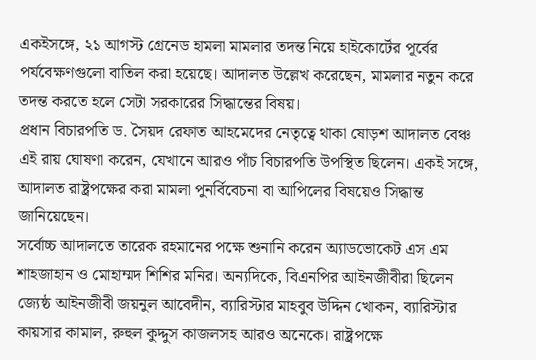একইসঙ্গে, ২১ আগস্ট গ্রেনেড হামলা মামলার তদন্ত নিয়ে হাইকোর্টের পূর্বের পর্যবেক্ষণগুলো বাতিল করা হয়েছে। আদালত উল্লেখ করেছেন, মামলার নতুন করে তদন্ত করতে হলে সেটা সরকারের সিদ্ধান্তের বিষয়।
প্রধান বিচারপতি ড. সৈয়দ রেফাত আহমেদের নেতৃত্বে থাকা ষোড়শ আদালত বেঞ্চ এই রায় ঘোষণা করেন, যেখানে আরও পাঁচ বিচারপতি উপস্থিত ছিলেন। একই সঙ্গে, আদালত রাষ্ট্রপক্ষের করা মামলা পুনর্বিবেচনা বা আপিলের বিষয়েও সিদ্ধান্ত জানিয়েছেন।
সর্বোচ্চ আদালতে তারেক রহমানের পক্ষে শুনানি করেন অ্যাডভোকেট এস এম শাহজাহান ও মোহাম্মদ শিশির মনির। অন্যদিকে, বিএনপির আইনজীবীরা ছিলেন জ্যেষ্ঠ আইনজীবী জয়নুল আবেদীন, ব্যারিস্টার মাহবুব উদ্দিন খোকন, ব্যারিস্টার কায়সার কামাল, রুহুল কুদ্দুস কাজলসহ আরও অনেকে। রাষ্ট্রপক্ষে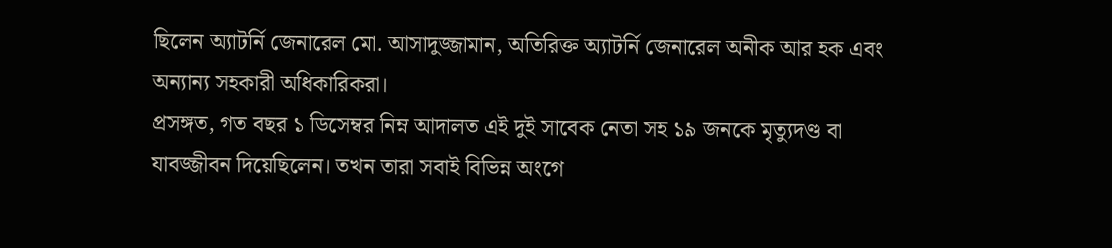ছিলেন অ্যাটর্নি জেনারেল মো. আসাদুজ্জামান, অতিরিক্ত অ্যাটর্নি জেনারেল অনীক আর হক এবং অন্যান্য সহকারী অধিকারিকরা।
প্রসঙ্গত, গত বছর ১ ডিসেম্বর নিম্ন আদালত এই দুই সাবেক নেতা সহ ১৯ জনকে মৃত্যুদণ্ড বা যাবজ্জীবন দিয়েছিলেন। তখন তারা সবাই বিভিন্ন অংগে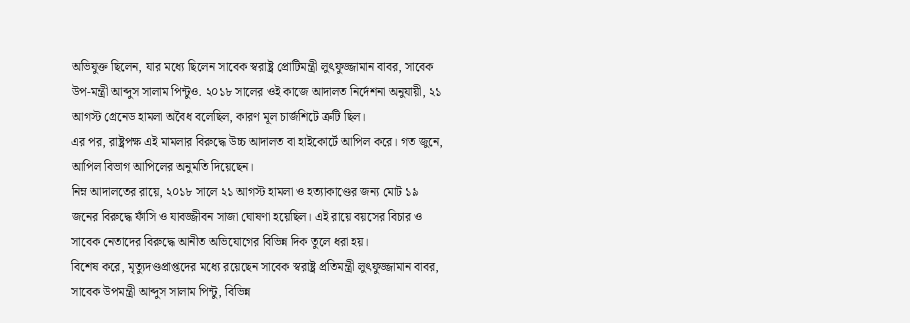অভিযুক্ত ছিলেন, যার মধ্যে ছিলেন সাবেক স্বরাষ্ট্র প্রোটিমন্ত্রী লুৎফুজ্জামান বাবর, সাবেক উপ-মন্ত্রী আব্দুস সালাম পিন্টুও. ২০১৮ সালের ওই কাজে আদালত নির্দেশনা অনুযায়ী, ২১ আগস্ট গ্রেনেড হামলা অবৈধ বলেছিল, কারণ মূল চার্জশিটে ত্রুটি ছিল।
এর পর, রাষ্ট্রপক্ষ এই মামলার বিরুদ্ধে উচ্চ আদালত বা হাইকোর্টে আপিল করে। গত জুনে, আপিল বিভাগ আপিলের অনুমতি দিয়েছেন।
নিম্ন আদালতের রায়ে, ২০১৮ সালে ২১ আগস্ট হামলা ও হত্যাকাণ্ডের জন্য মোট ১৯ জনের বিরুদ্ধে ফাঁসি ও যাবজ্জীবন সাজা ঘোষণা হয়েছিল। এই রায়ে বয়সের বিচার ও সাবেক নেতাদের বিরুদ্ধে আনীত অভিযোগের বিভিন্ন দিক তুলে ধরা হয়।
বিশেষ করে, মৃত্যুদণ্ডপ্রাপ্তদের মধ্যে রয়েছেন সাবেক স্বরাষ্ট্র প্রতিমন্ত্রী লুৎফুজ্জামান বাবর, সাবেক উপমন্ত্রী আব্দুস সালাম পিন্টু, বিভিন্ন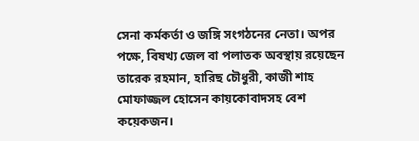সেনা কর্মকর্তা ও জঙ্গি সংগঠনের নেতা। অপর পক্ষে, বিষখ্য জেল বা পলাতক অবস্থায় রয়েছেন তারেক রহমান, হারিছ চৌধুরী, কাজী শাহ মোফাজ্জল হোসেন কায়কোবাদসহ বেশ কয়েকজন।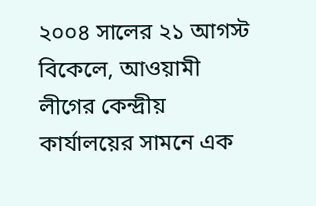২০০৪ সালের ২১ আগস্ট বিকেলে, আওয়ামী লীগের কেন্দ্রীয় কার্যালয়ের সামনে এক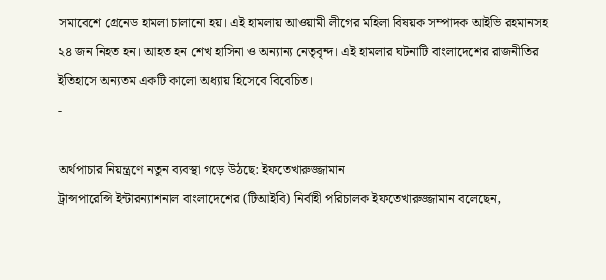সমাবেশে গ্রেনেড হামলা চালানো হয়। এই হামলায় আওয়ামী লীগের মহিলা বিষয়ক সম্পাদক আইভি রহমানসহ ২৪ জন নিহত হন। আহত হন শেখ হাসিনা ও অন্যান্য নেতৃবৃন্দ। এই হামলার ঘটনাটি বাংলাদেশের রাজনীতির ইতিহাসে অন্যতম একটি কালো অধ্যায় হিসেবে বিবেচিত।
-

অর্থপাচার নিয়ন্ত্রণে নতুন ব্যবস্থা গড়ে উঠছে: ইফতেখারুজ্জামান
ট্রান্সপারেন্সি ইন্টারন্যাশনাল বাংলাদেশের (টিআইবি) নির্বাহী পরিচালক ইফতেখারুজ্জামান বলেছেন,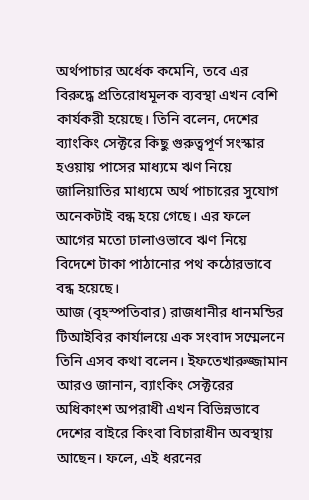অর্থপাচার অর্ধেক কমেনি, তবে এর বিরুদ্ধে প্রতিরোধমূলক ব্যবস্থা এখন বেশি কার্যকরী হয়েছে। তিনি বলেন, দেশের ব্যাংকিং সেক্টরে কিছু গুরুত্বপূর্ণ সংস্কার হওয়ায় পাসের মাধ্যমে ঋণ নিয়ে জালিয়াতির মাধ্যমে অর্থ পাচারের সুযোগ অনেকটাই বন্ধ হয়ে গেছে। এর ফলে আগের মতো ঢালাওভাবে ঋণ নিয়ে বিদেশে টাকা পাঠানোর পথ কঠোরভাবে বন্ধ হয়েছে।
আজ (বৃহস্পতিবার) রাজধানীর ধানমন্ডির টিআইবির কার্যালয়ে এক সংবাদ সম্মেলনে তিনি এসব কথা বলেন। ইফতেখারুজ্জামান আরও জানান, ব্যাংকিং সেক্টরের অধিকাংশ অপরাধী এখন বিভিন্নভাবে দেশের বাইরে কিংবা বিচারাধীন অবস্থায় আছেন। ফলে, এই ধরনের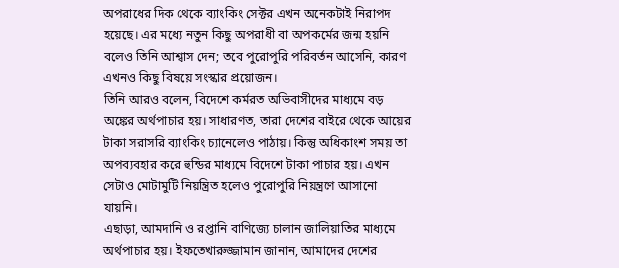অপরাধের দিক থেকে ব্যাংকিং সেক্টর এখন অনেকটাই নিরাপদ হয়েছে। এর মধ্যে নতুন কিছু অপরাধী বা অপকর্মের জন্ম হয়নি বলেও তিনি আশ্বাস দেন; তবে পুরোপুরি পরিবর্তন আসেনি, কারণ এখনও কিছু বিষয়ে সংস্কার প্রয়োজন।
তিনি আরও বলেন, বিদেশে কর্মরত অভিবাসীদের মাধ্যমে বড় অঙ্কের অর্থপাচার হয়। সাধারণত, তারা দেশের বাইরে থেকে আয়ের টাকা সরাসরি ব্যাংকিং চ্যানেলেও পাঠায়। কিন্তু অধিকাংশ সময় তা অপব্যবহার করে হুন্ডির মাধ্যমে বিদেশে টাকা পাচার হয়। এখন সেটাও মোটামুটি নিয়ন্ত্রিত হলেও পুরোপুরি নিয়ন্ত্রণে আসানো যায়নি।
এছাড়া, আমদানি ও রপ্তানি বাণিজ্যে চালান জালিয়াতির মাধ্যমে অর্থপাচার হয়। ইফতেখারুজ্জামান জানান, আমাদের দেশের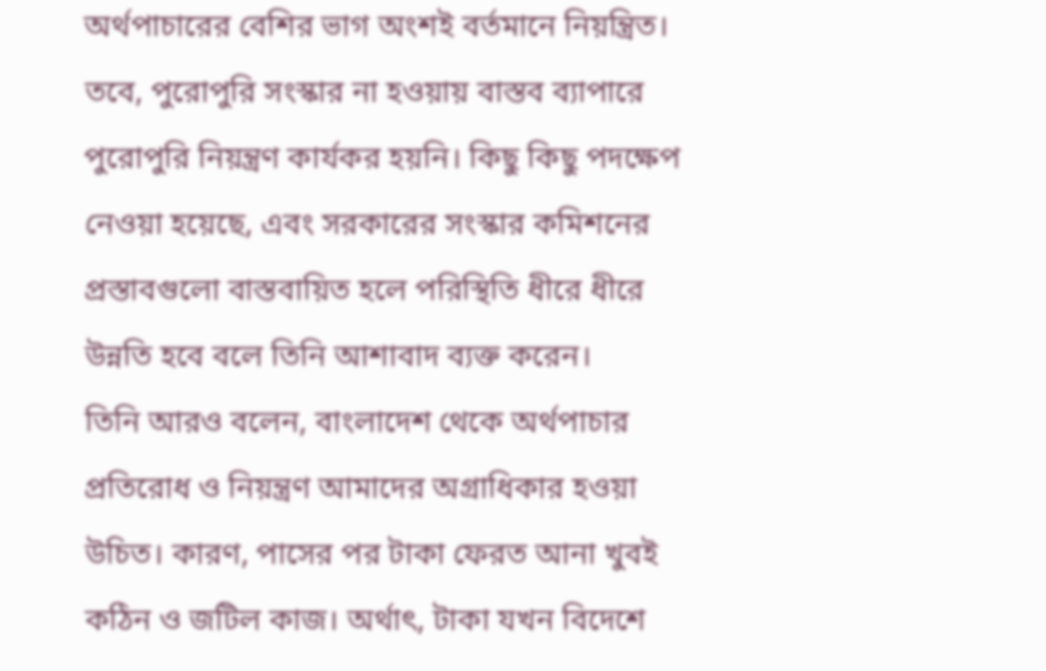অর্থপাচারের বেশির ভাগ অংশই বর্তমানে নিয়ন্ত্রিত। তবে, পুরোপুরি সংস্কার না হওয়ায় বাস্তব ব্যাপারে পুরোপুরি নিয়ন্ত্রণ কার্যকর হয়নি। কিছু কিছু পদক্ষেপ নেওয়া হয়েছে, এবং সরকারের সংস্কার কমিশনের প্রস্তাবগুলো বাস্তবায়িত হলে পরিস্থিতি ধীরে ধীরে উন্নতি হবে বলে তিনি আশাবাদ ব্যক্ত করেন।
তিনি আরও বলেন, বাংলাদেশ থেকে অর্থপাচার প্রতিরোধ ও নিয়ন্ত্রণ আমাদের অগ্রাধিকার হওয়া উচিত। কারণ, পাসের পর টাকা ফেরত আনা খুবই কঠিন ও জটিল কাজ। অর্থাৎ, টাকা যখন বিদেশে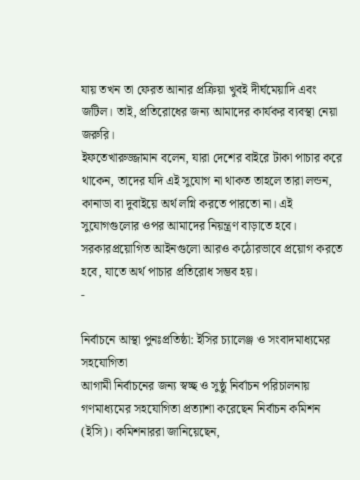যায় তখন তা ফেরত আনার প্রক্রিয়া খুবই দীর্ঘমেয়াদি এবং জটিল। তাই, প্রতিরোধের জন্য আমাদের কার্যকর ব্যবস্থা নেয়া জরুরি।
ইফতেখারুজ্জামান বলেন, যারা দেশের বাইরে টাকা পাচার করে থাকেন, তাদের যদি এই সুযোগ না থাকত তাহলে তারা লন্ডন, কানাডা বা দুবাইয়ে অর্থ লগ্নি করতে পারতো না। এই সুযোগগুলোর ওপর আমাদের নিয়ন্ত্রণ বাড়াতে হবে। সরকারপ্রয়োগিত আইনগুলো আরও কঠোরভাবে প্রয়োগ করতে হবে, যাতে অর্থ পাচার প্রতিরোধ সম্ভব হয়।
-

নির্বাচনে আস্থা পুনঃপ্রতিষ্ঠা: ইসির চ্যালেঞ্জ ও সংবাদমাধ্যমের সহযোগিতা
আগামী নির্বাচনের জন্য স্বচ্ছ ও সুষ্ঠু নির্বাচন পরিচালনায় গণমাধ্যমের সহযোগিতা প্রত্যাশা করেছেন নির্বাচন কমিশন (ইসি)। কমিশনাররা জানিয়েছেন,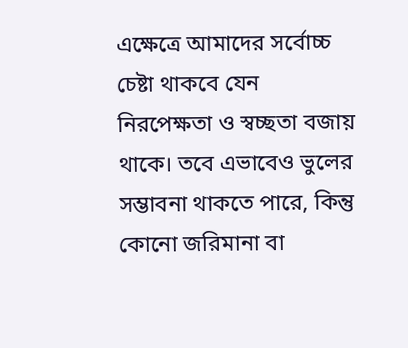এক্ষেত্রে আমাদের সর্বোচ্চ চেষ্টা থাকবে যেন নিরপেক্ষতা ও স্বচ্ছতা বজায় থাকে। তবে এভাবেও ভুলের সম্ভাবনা থাকতে পারে, কিন্তু কোনো জরিমানা বা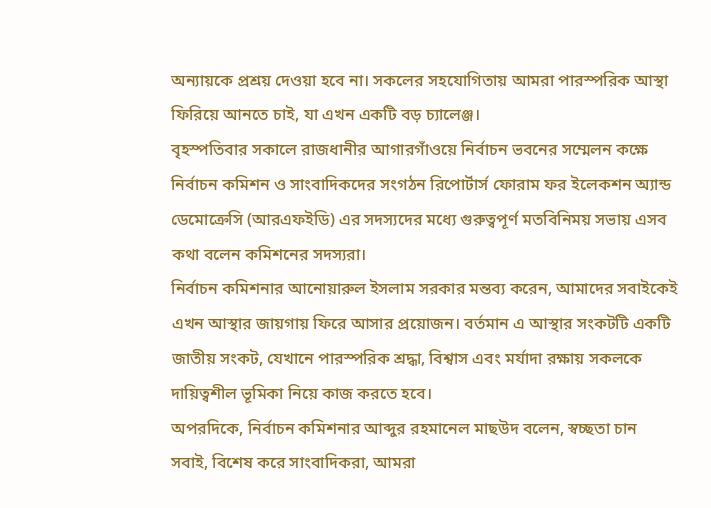অন্যায়কে প্রশ্রয় দেওয়া হবে না। সকলের সহযোগিতায় আমরা পারস্পরিক আস্থা ফিরিয়ে আনতে চাই, যা এখন একটি বড় চ্যালেঞ্জ।
বৃহস্পতিবার সকালে রাজধানীর আগারগাঁওয়ে নির্বাচন ভবনের সম্মেলন কক্ষে নির্বাচন কমিশন ও সাংবাদিকদের সংগঠন রিপোর্টার্স ফোরাম ফর ইলেকশন অ্যান্ড ডেমোক্রেসি (আরএফইডি) এর সদস্যদের মধ্যে গুরুত্বপূর্ণ মতবিনিময় সভায় এসব কথা বলেন কমিশনের সদস্যরা।
নির্বাচন কমিশনার আনোয়ারুল ইসলাম সরকার মন্তব্য করেন, আমাদের সবাইকেই এখন আস্থার জায়গায় ফিরে আসার প্রয়োজন। বর্তমান এ আস্থার সংকটটি একটি জাতীয় সংকট, যেখানে পারস্পরিক শ্রদ্ধা, বিশ্বাস এবং মর্যাদা রক্ষায় সকলকে দায়িত্বশীল ভূমিকা নিয়ে কাজ করতে হবে।
অপরদিকে, নির্বাচন কমিশনার আব্দুর রহমানেল মাছউদ বলেন, স্বচ্ছতা চান সবাই, বিশেষ করে সাংবাদিকরা, আমরা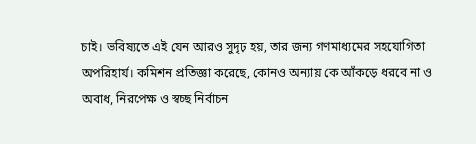চাই। ভবিষ্যতে এই যেন আরও সুদৃঢ় হয়, তার জন্য গণমাধ্যমের সহযোগিতা অপরিহার্য। কমিশন প্রতিজ্ঞা করেছে, কোনও অন্যায় কে আঁকড়ে ধরবে না ও অবাধ, নিরপেক্ষ ও স্বচ্ছ নির্বাচন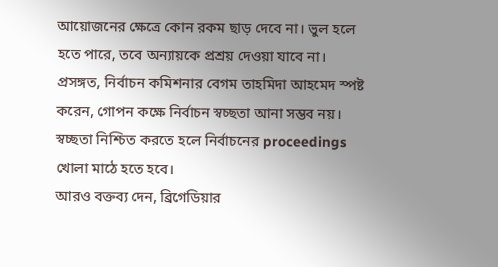আয়োজনের ক্ষেত্রে কোন রকম ছাড় দেবে না। ভুল হলে হতে পারে, তবে অন্যায়কে প্রশ্রয় দেওয়া যাবে না।
প্রসঙ্গত, নির্বাচন কমিশনার বেগম তাহমিদা আহমেদ স্পষ্ট করেন, গোপন কক্ষে নির্বাচন স্বচ্ছতা আনা সম্ভব নয়। স্বচ্ছতা নিশ্চিত করতে হলে নির্বাচনের proceedings খোলা মাঠে হতে হবে।
আরও বক্তব্য দেন, ব্রিগেডিয়ার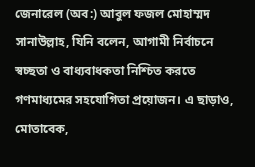জেনারেল (অব:) আবুল ফজল মোহাম্মদ সানাউল্লাহ, যিনি বলেন, আগামী নির্বাচনে স্বচ্ছতা ও বাধ্যবাধকতা নিশ্চিত করতে গণমাধ্যমের সহযোগিতা প্রয়োজন। এ ছাড়াও, মোতাবেক,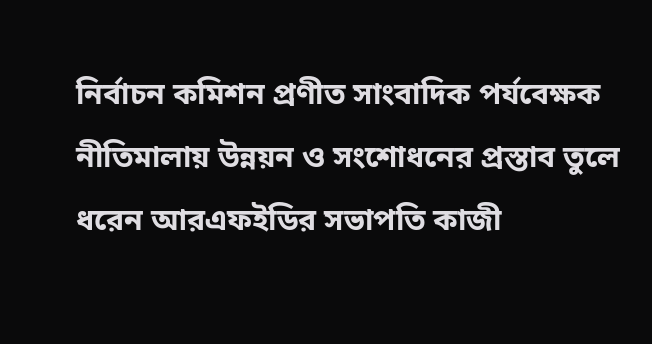নির্বাচন কমিশন প্রণীত সাংবাদিক পর্যবেক্ষক নীতিমালায় উন্নয়ন ও সংশোধনের প্রস্তাব তুলে ধরেন আরএফইডির সভাপতি কাজী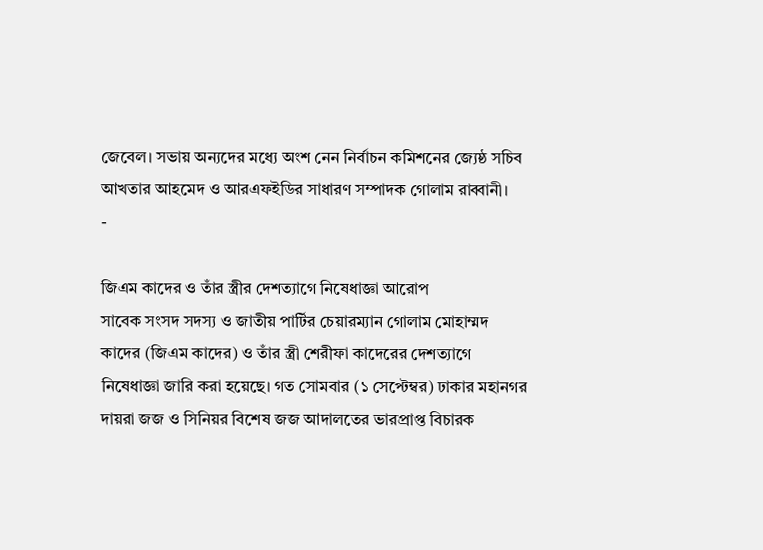জেবেল। সভায় অন্যদের মধ্যে অংশ নেন নির্বাচন কমিশনের জ্যেষ্ঠ সচিব আখতার আহমেদ ও আরএফইডির সাধারণ সম্পাদক গোলাম রাব্বানী।
-

জিএম কাদের ও তাঁর স্ত্রীর দেশত্যাগে নিষেধাজ্ঞা আরোপ
সাবেক সংসদ সদস্য ও জাতীয় পার্টির চেয়ারম্যান গোলাম মোহাম্মদ কাদের (জিএম কাদের) ও তাঁর স্ত্রী শেরীফা কাদেরের দেশত্যাগে নিষেধাজ্ঞা জারি করা হয়েছে। গত সোমবার (১ সেপ্টেম্বর) ঢাকার মহানগর দায়রা জজ ও সিনিয়র বিশেষ জজ আদালতের ভারপ্রাপ্ত বিচারক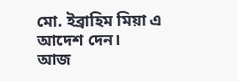মো. ইব্রাহিম মিয়া এ আদেশ দেন।
আজ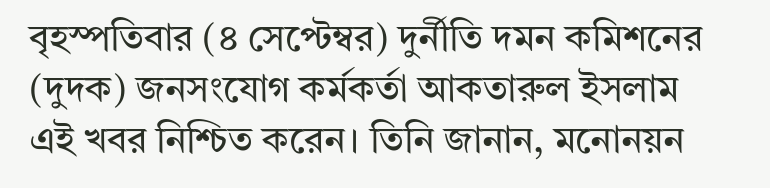বৃহস্পতিবার (৪ সেপ্টেম্বর) দুর্নীতি দমন কমিশনের (দুদক) জনসংযোগ কর্মকর্তা আকতারুল ইসলাম এই খবর নিশ্চিত করেন। তিনি জানান, মনোনয়ন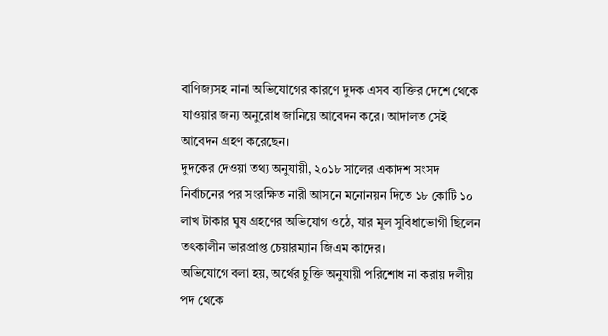বাণিজ্যসহ নানা অভিযোগের কারণে দুদক এসব ব্যক্তির দেশে থেকে যাওয়ার জন্য অনুরোধ জানিয়ে আবেদন করে। আদালত সেই আবেদন গ্রহণ করেছেন।
দুদকের দেওয়া তথ্য অনুযায়ী, ২০১৮ সালের একাদশ সংসদ নির্বাচনের পর সংরক্ষিত নারী আসনে মনোনয়ন দিতে ১৮ কোটি ১০ লাখ টাকার ঘুষ গ্রহণের অভিযোগ ওঠে, যার মূল সুবিধাভোগী ছিলেন তৎকালীন ভারপ্রাপ্ত চেয়ারম্যান জিএম কাদের।
অভিযোগে বলা হয়, অর্থের চুক্তি অনুযায়ী পরিশোধ না করায় দলীয় পদ থেকে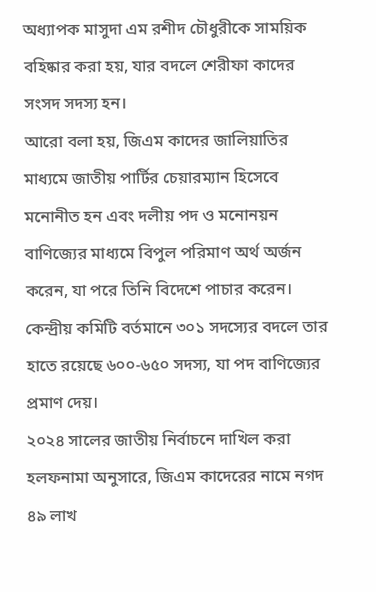অধ্যাপক মাসুদা এম রশীদ চৌধুরীকে সাময়িক বহিষ্কার করা হয়, যার বদলে শেরীফা কাদের সংসদ সদস্য হন।
আরো বলা হয়, জিএম কাদের জালিয়াতির মাধ্যমে জাতীয় পার্টির চেয়ারম্যান হিসেবে মনোনীত হন এবং দলীয় পদ ও মনোনয়ন বাণিজ্যের মাধ্যমে বিপুল পরিমাণ অর্থ অর্জন করেন, যা পরে তিনি বিদেশে পাচার করেন। কেন্দ্রীয় কমিটি বর্তমানে ৩০১ সদস্যের বদলে তার হাতে রয়েছে ৬০০-৬৫০ সদস্য, যা পদ বাণিজ্যের প্রমাণ দেয়।
২০২৪ সালের জাতীয় নির্বাচনে দাখিল করা হলফনামা অনুসারে, জিএম কাদেরের নামে নগদ ৪৯ লাখ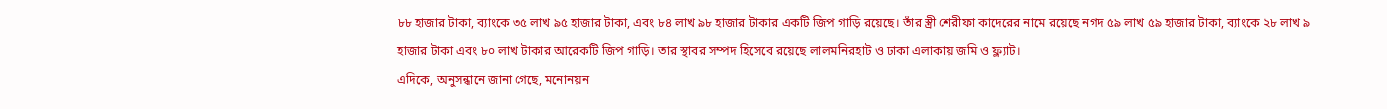৮৮ হাজার টাকা, ব্যাংকে ৩৫ লাখ ৯৫ হাজার টাকা, এবং ৮৪ লাখ ৯৮ হাজার টাকার একটি জিপ গাড়ি রয়েছে। তাঁর স্ত্রী শেরীফা কাদেরের নামে রয়েছে নগদ ৫৯ লাখ ৫৯ হাজার টাকা, ব্যাংকে ২৮ লাখ ৯ হাজার টাকা এবং ৮০ লাখ টাকার আরেকটি জিপ গাড়ি। তার স্থাবর সম্পদ হিসেবে রয়েছে লালমনিরহাট ও ঢাকা এলাকায় জমি ও ফ্ল্যাট।
এদিকে, অনুসন্ধানে জানা গেছে, মনোনয়ন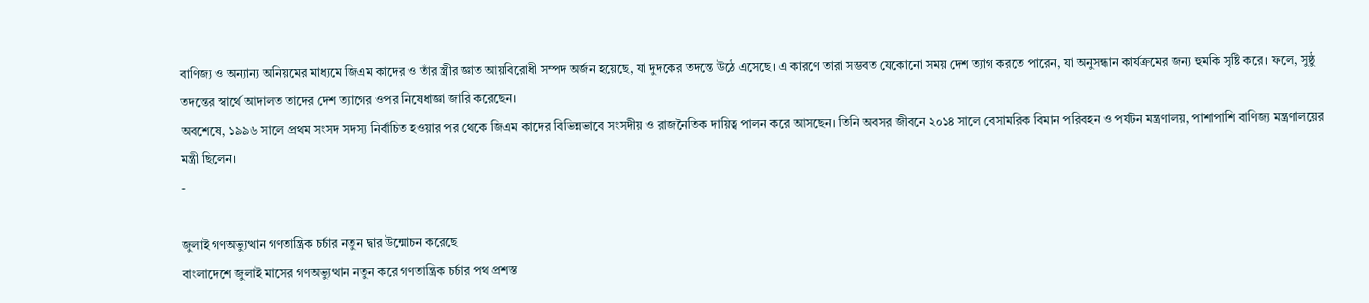বাণিজ্য ও অন্যান্য অনিয়মের মাধ্যমে জিএম কাদের ও তাঁর স্ত্রীর জ্ঞাত আয়বিরোধী সম্পদ অর্জন হয়েছে, যা দুদকের তদন্তে উঠে এসেছে। এ কারণে তারা সম্ভবত যেকোনো সময় দেশ ত্যাগ করতে পারেন, যা অনুসন্ধান কার্যক্রমের জন্য হুমকি সৃষ্টি করে। ফলে, সুষ্ঠু তদন্তের স্বার্থে আদালত তাদের দেশ ত্যাগের ওপর নিষেধাজ্ঞা জারি করেছেন।
অবশেষে, ১৯৯৬ সালে প্রথম সংসদ সদস্য নির্বাচিত হওয়ার পর থেকে জিএম কাদের বিভিন্নভাবে সংসদীয় ও রাজনৈতিক দায়িত্ব পালন করে আসছেন। তিনি অবসর জীবনে ২০১৪ সালে বেসামরিক বিমান পরিবহন ও পর্যটন মন্ত্রণালয়, পাশাপাশি বাণিজ্য মন্ত্রণালয়ের মন্ত্রী ছিলেন।
-

জুলাই গণঅভ্যুত্থান গণতান্ত্রিক চর্চার নতুন দ্বার উন্মোচন করেছে
বাংলাদেশে জুলাই মাসের গণঅভ্যুত্থান নতুন করে গণতান্ত্রিক চর্চার পথ প্রশস্ত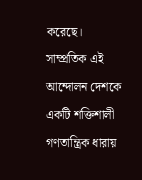করেছে। সাম্প্রতিক এই আন্দোলন দেশকে একটি শক্তিশালী গণতান্ত্রিক ধারায়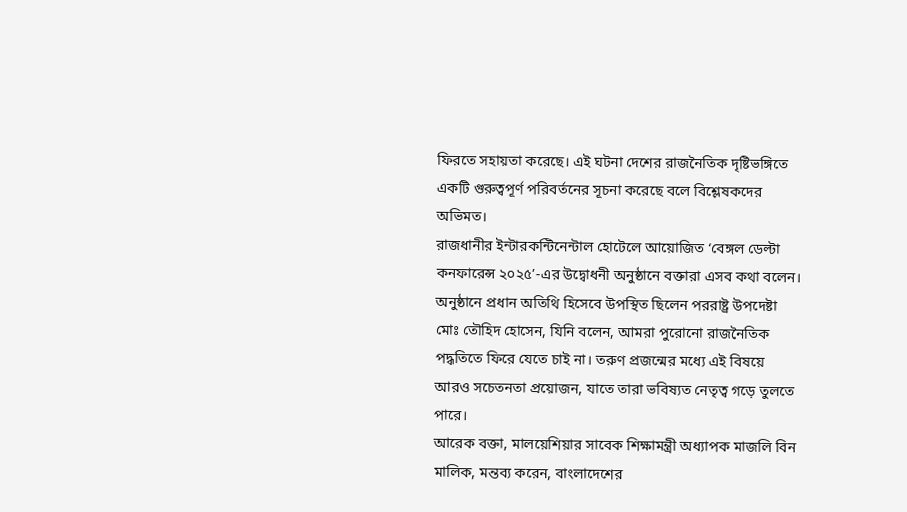ফিরতে সহায়তা করেছে। এই ঘটনা দেশের রাজনৈতিক দৃষ্টিভঙ্গিতে একটি গুরুত্বপূর্ণ পরিবর্তনের সূচনা করেছে বলে বিশ্লেষকদের অভিমত।
রাজধানীর ইন্টারকন্টিনেন্টাল হোটেলে আয়োজিত ‘বেঙ্গল ডেল্টা কনফারেন্স ২০২৫’-এর উদ্বোধনী অনুষ্ঠানে বক্তারা এসব কথা বলেন। অনুষ্ঠানে প্রধান অতিথি হিসেবে উপস্থিত ছিলেন পররাষ্ট্র উপদেষ্টা মোঃ তৌহিদ হোসেন, যিনি বলেন, আমরা পুরোনো রাজনৈতিক পদ্ধতিতে ফিরে যেতে চাই না। তরুণ প্রজন্মের মধ্যে এই বিষয়ে আরও সচেতনতা প্রয়োজন, যাতে তারা ভবিষ্যত নেতৃত্ব গড়ে তুলতে পারে।
আরেক বক্তা, মালয়েশিয়ার সাবেক শিক্ষামন্ত্রী অধ্যাপক মাজলি বিন মালিক, মন্তব্য করেন, বাংলাদেশের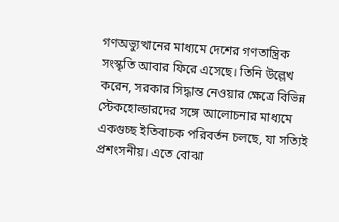গণঅভ্যুত্থানের মাধ্যমে দেশের গণতান্ত্রিক সংস্কৃতি আবার ফিরে এসেছে। তিনি উল্লেখ করেন, সরকার সিদ্ধান্ত নেওয়ার ক্ষেত্রে বিভিন্ন স্টেকহোল্ডারদের সঙ্গে আলোচনার মাধ্যমে একগুচ্ছ ইতিবাচক পরিবর্তন চলছে, যা সত্যিই প্রশংসনীয়। এতে বোঝা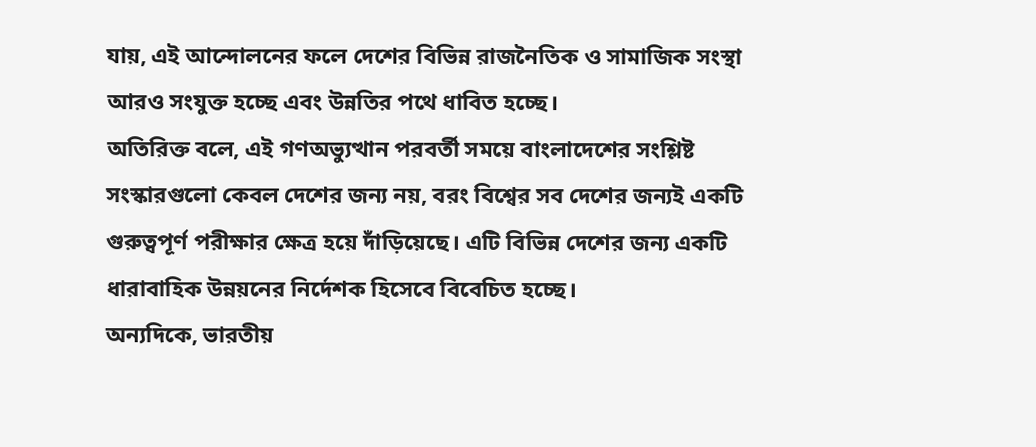যায়, এই আন্দোলনের ফলে দেশের বিভিন্ন রাজনৈতিক ও সামাজিক সংস্থা আরও সংযুক্ত হচ্ছে এবং উন্নতির পথে ধাবিত হচ্ছে।
অতিরিক্ত বলে, এই গণঅভ্যুত্থান পরবর্তী সময়ে বাংলাদেশের সংশ্লিষ্ট সংস্কারগুলো কেবল দেশের জন্য নয়, বরং বিশ্বের সব দেশের জন্যই একটি গুরুত্বপূর্ণ পরীক্ষার ক্ষেত্র হয়ে দাঁড়িয়েছে। এটি বিভিন্ন দেশের জন্য একটি ধারাবাহিক উন্নয়নের নির্দেশক হিসেবে বিবেচিত হচ্ছে।
অন্যদিকে, ভারতীয়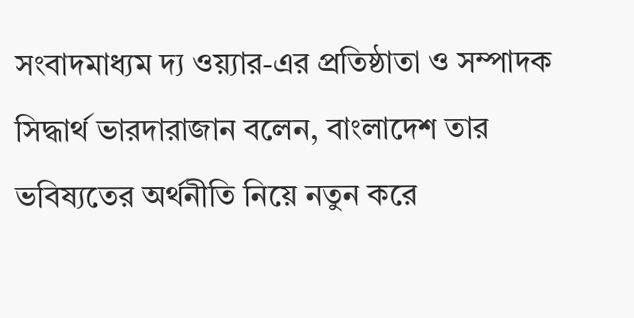সংবাদমাধ্যম দ্য ওয়্যার-এর প্রতিষ্ঠাতা ও সম্পাদক সিদ্ধার্থ ভারদারাজান বলেন, বাংলাদেশ তার ভবিষ্যতের অর্থনীতি নিয়ে নতুন করে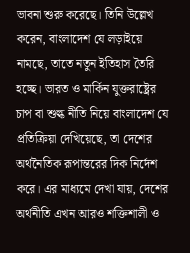ভাবনা শুরু করেছে। তিনি উল্লেখ করেন, বাংলাদেশ যে লড়াইয়ে নামছে, তাতে নতুন ইতিহাস তৈরি হচ্ছে। ভারত ও মার্কিন যুক্তরাষ্ট্রের চাপ বা শুল্ক নীতি নিয়ে বাংলাদেশ যে প্রতিক্রিয়া দেখিয়েছে, তা দেশের অর্থনৈতিক রূপান্তরের দিক নির্দেশ করে। এর মাধ্যমে দেখা যায়, দেশের অর্থনীতি এখন আরও শক্তিশালী ও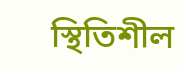স্থিতিশীল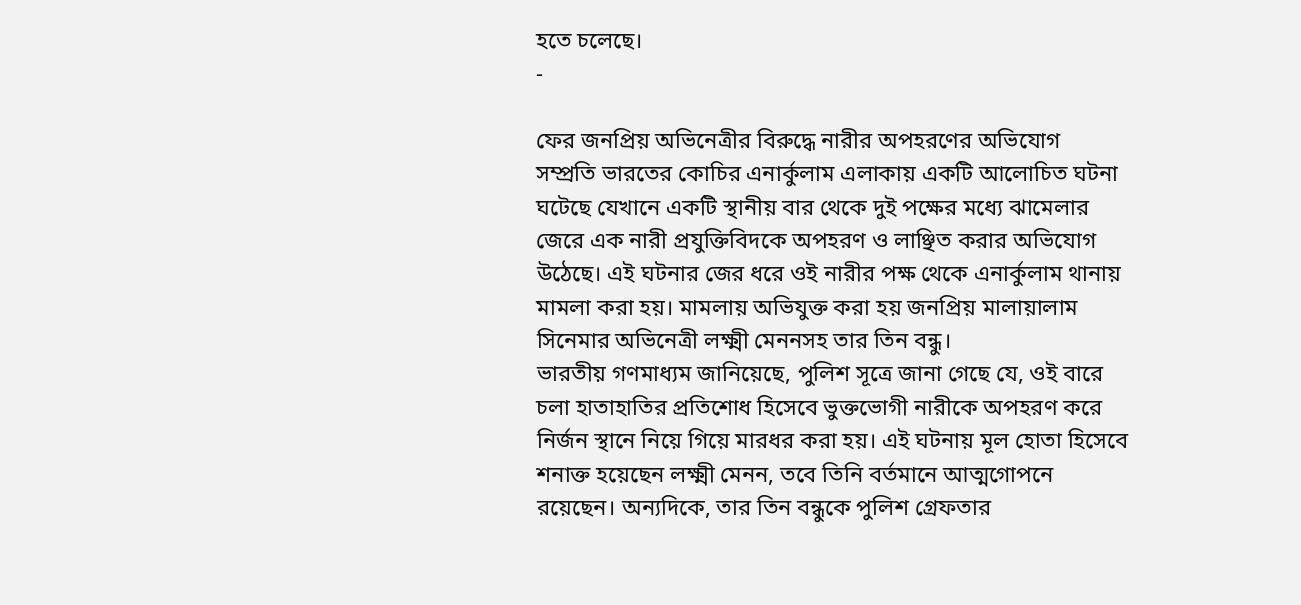হতে চলেছে।
-

ফের জনপ্রিয় অভিনেত্রীর বিরুদ্ধে নারীর অপহরণের অভিযোগ
সম্প্রতি ভারতের কোচির এনার্কুলাম এলাকায় একটি আলোচিত ঘটনা ঘটেছে যেখানে একটি স্থানীয় বার থেকে দুই পক্ষের মধ্যে ঝামেলার জেরে এক নারী প্রযুক্তিবিদকে অপহরণ ও লাঞ্ছিত করার অভিযোগ উঠেছে। এই ঘটনার জের ধরে ওই নারীর পক্ষ থেকে এনার্কুলাম থানায় মামলা করা হয়। মামলায় অভিযুক্ত করা হয় জনপ্রিয় মালায়ালাম সিনেমার অভিনেত্রী লক্ষ্মী মেননসহ তার তিন বন্ধু।
ভারতীয় গণমাধ্যম জানিয়েছে, পুলিশ সূত্রে জানা গেছে যে, ওই বারে চলা হাতাহাতির প্রতিশোধ হিসেবে ভুক্তভোগী নারীকে অপহরণ করে নির্জন স্থানে নিয়ে গিয়ে মারধর করা হয়। এই ঘটনায় মূল হোতা হিসেবে শনাক্ত হয়েছেন লক্ষ্মী মেনন, তবে তিনি বর্তমানে আত্মগোপনে রয়েছেন। অন্যদিকে, তার তিন বন্ধুকে পুলিশ গ্রেফতার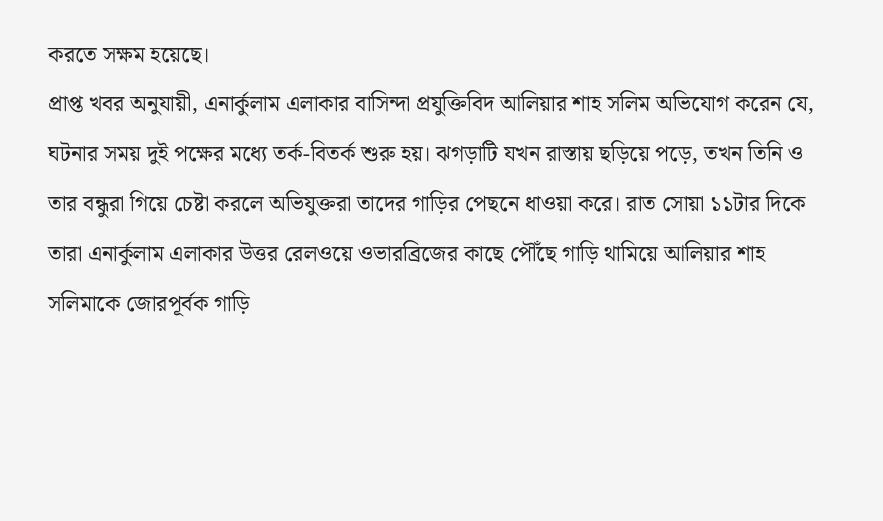করতে সক্ষম হয়েছে।
প্রাপ্ত খবর অনুযায়ী, এনার্কুলাম এলাকার বাসিন্দা প্রযুক্তিবিদ আলিয়ার শাহ সলিম অভিযোগ করেন যে, ঘটনার সময় দুই পক্ষের মধ্যে তর্ক-বিতর্ক শুরু হয়। ঝগড়াটি যখন রাস্তায় ছড়িয়ে পড়ে, তখন তিনি ও তার বন্ধুরা গিয়ে চেষ্টা করলে অভিযুক্তরা তাদের গাড়ির পেছনে ধাওয়া করে। রাত সোয়া ১১টার দিকে তারা এনার্কুলাম এলাকার উত্তর রেলওয়ে ওভারব্রিজের কাছে পৌঁছে গাড়ি থামিয়ে আলিয়ার শাহ সলিমাকে জোরপূর্বক গাড়ি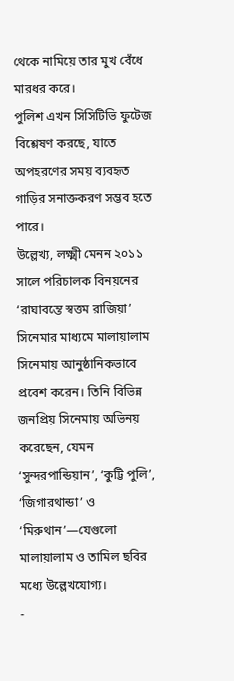থেকে নামিয়ে তার মুখ বেঁধে মারধর করে।
পুলিশ এখন সিসিটিভি ফুটেজ বিশ্লেষণ করছে, যাতে অপহরণের সময় ব্যবহৃত গাড়ির সনাক্তকরণ সম্ভব হতে পারে।
উল্লেখ্য, লক্ষ্মী মেনন ২০১১ সালে পরিচালক বিনয়নের ‘রাঘাবন্তে স্বত্তম রাজিয়া’ সিনেমার মাধ্যমে মালায়ালাম সিনেমায় আনুষ্ঠানিকভাবে প্রবেশ করেন। তিনি বিভিন্ন জনপ্রিয় সিনেমায় অভিনয় করেছেন, যেমন ‘সুন্দরপান্ডিয়ান’, ‘কুট্টি পুলি’, ‘জিগারথান্ডা’ ও ‘মিরুথান’—যেগুলো মালায়ালাম ও তামিল ছবির মধ্যে উল্লেখযোগ্য।
-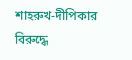শাহরুখ-দীপিকার বিরুদ্ধে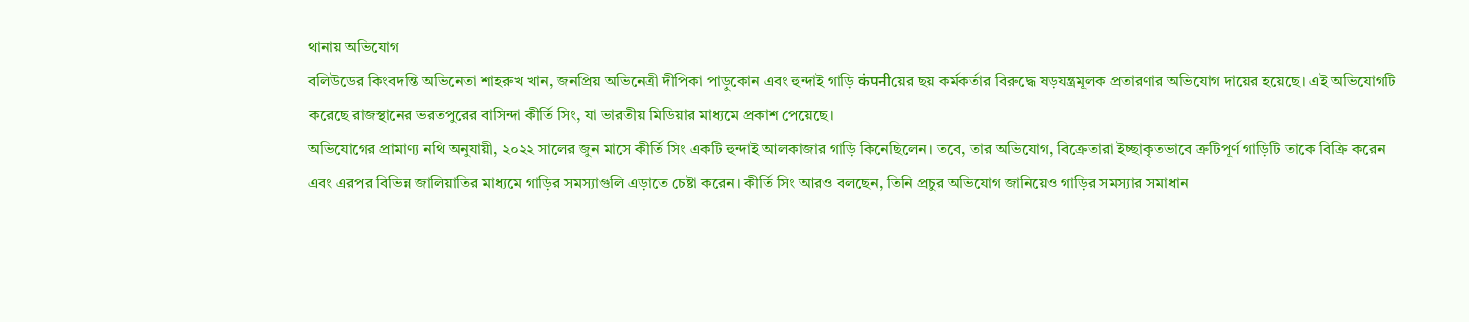থানায় অভিযোগ
বলিউডের কিংবদন্তি অভিনেতা শাহরুখ খান, জনপ্রিয় অভিনেত্রী দীপিকা পাড়ুকোন এবং হুন্দাই গাড়ি कंपनीয়ের ছয় কর্মকর্তার বিরুদ্ধে ষড়যন্ত্রমূলক প্রতারণার অভিযোগ দায়ের হয়েছে। এই অভিযোগটি করেছে রাজস্থানের ভরতপুরের বাসিন্দা কীর্তি সিং, যা ভারতীয় মিডিয়ার মাধ্যমে প্রকাশ পেয়েছে।
অভিযোগের প্রামাণ্য নথি অনুযায়ী, ২০২২ সালের জুন মাসে কীর্তি সিং একটি হুন্দাই আলকাজার গাড়ি কিনেছিলেন। তবে, তার অভিযোগ, বিক্রেতারা ইচ্ছাকৃতভাবে ত্রুটিপূর্ণ গাড়িটি তাকে বিক্রি করেন এবং এরপর বিভিন্ন জালিয়াতির মাধ্যমে গাড়ির সমস্যাগুলি এড়াতে চেষ্টা করেন। কীর্তি সিং আরও বলছেন, তিনি প্রচুর অভিযোগ জানিয়েও গাড়ির সমস্যার সমাধান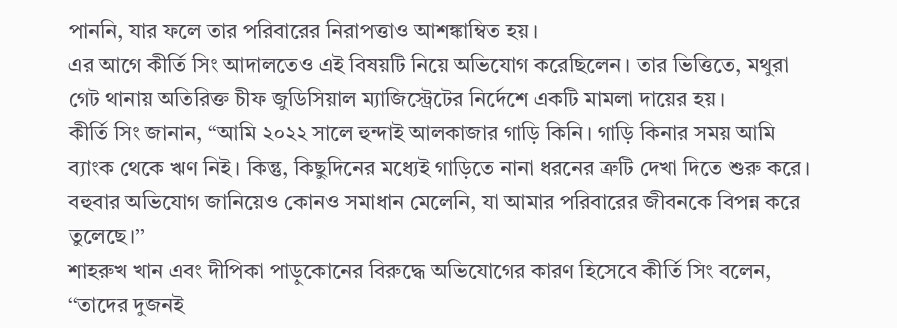পাননি, যার ফলে তার পরিবারের নিরাপত্তাও আশঙ্কাম্বিত হয়।
এর আগে কীর্তি সিং আদালতেও এই বিষয়টি নিয়ে অভিযোগ করেছিলেন। তার ভিত্তিতে, মথুরা গেট থানায় অতিরিক্ত চীফ জুডিসিয়াল ম্যাজিস্ট্রেটের নির্দেশে একটি মামলা দায়ের হয়।
কীর্তি সিং জানান, ‘‘আমি ২০২২ সালে হুন্দাই আলকাজার গাড়ি কিনি। গাড়ি কিনার সময় আমি ব্যাংক থেকে ঋণ নিই। কিন্তু, কিছুদিনের মধ্যেই গাড়িতে নানা ধরনের ত্রুটি দেখা দিতে শুরু করে। বহুবার অভিযোগ জানিয়েও কোনও সমাধান মেলেনি, যা আমার পরিবারের জীবনকে বিপন্ন করে তুলেছে।’’
শাহরুখ খান এবং দীপিকা পাড়ুকোনের বিরুদ্ধে অভিযোগের কারণ হিসেবে কীর্তি সিং বলেন, ‘‘তাদের দুজনই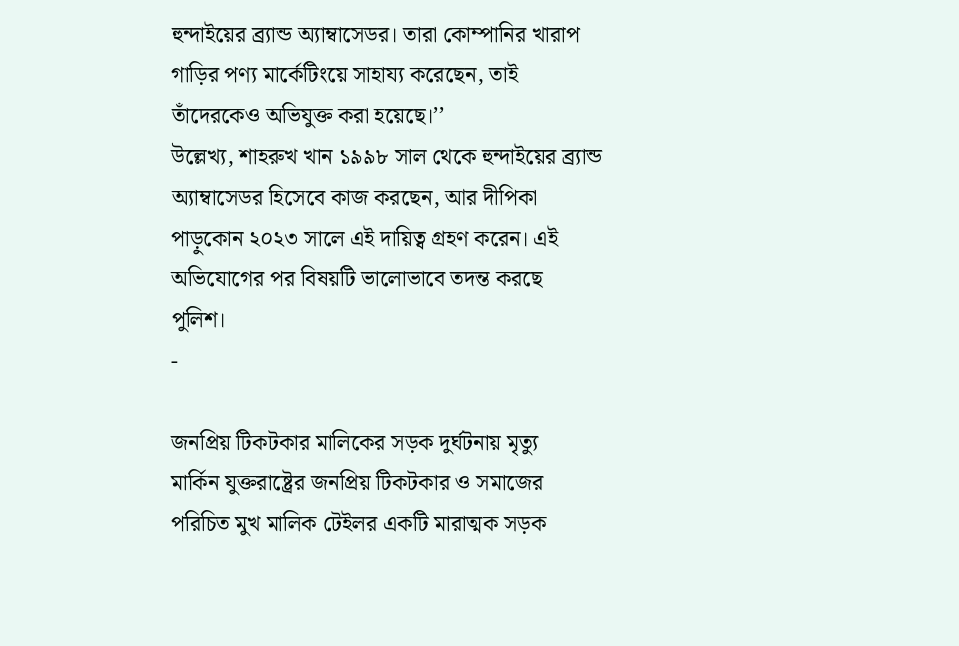হুন্দাইয়ের ব্র্যান্ড অ্যাম্বাসেডর। তারা কোম্পানির খারাপ গাড়ির পণ্য মার্কেটিংয়ে সাহায্য করেছেন, তাই তাঁদেরকেও অভিযুক্ত করা হয়েছে।’’
উল্লেখ্য, শাহরুখ খান ১৯৯৮ সাল থেকে হুন্দাইয়ের ব্র্যান্ড অ্যাম্বাসেডর হিসেবে কাজ করছেন, আর দীপিকা পাড়ুকোন ২০২৩ সালে এই দায়িত্ব গ্রহণ করেন। এই অভিযোগের পর বিষয়টি ভালোভাবে তদন্ত করছে পুলিশ।
-

জনপ্রিয় টিকটকার মালিকের সড়ক দুর্ঘটনায় মৃত্যু
মার্কিন যুক্তরাষ্ট্রের জনপ্রিয় টিকটকার ও সমাজের পরিচিত মুখ মালিক টেইলর একটি মারাত্মক সড়ক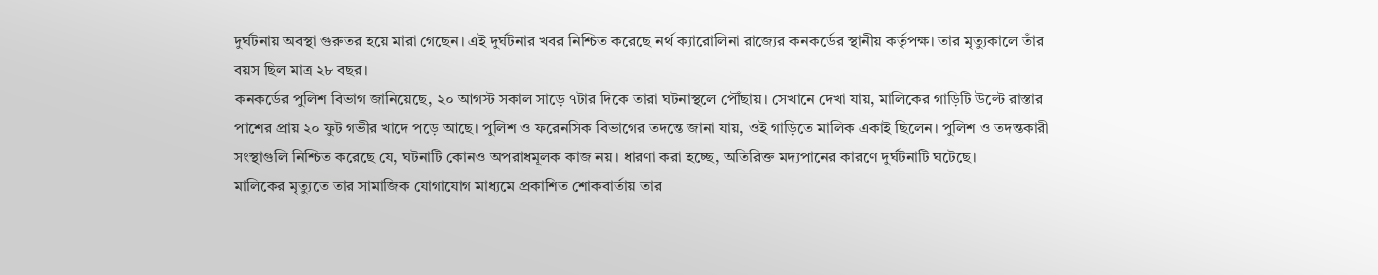দুর্ঘটনায় অবস্থা গুরুতর হয়ে মারা গেছেন। এই দুর্ঘটনার খবর নিশ্চিত করেছে নর্থ ক্যারোলিনা রাজ্যের কনকর্ডের স্থানীয় কর্তৃপক্ষ। তার মৃত্যুকালে তাঁর বয়স ছিল মাত্র ২৮ বছর।
কনকর্ডের পুলিশ বিভাগ জানিয়েছে, ২০ আগস্ট সকাল সাড়ে ৭টার দিকে তারা ঘটনাস্থলে পৌঁছায়। সেখানে দেখা যায়, মালিকের গাড়িটি উল্টে রাস্তার পাশের প্রায় ২০ ফুট গভীর খাদে পড়ে আছে। পুলিশ ও ফরেনসিক বিভাগের তদন্তে জানা যায়, ওই গাড়িতে মালিক একাই ছিলেন। পুলিশ ও তদন্তকারী সংস্থাগুলি নিশ্চিত করেছে যে, ঘটনাটি কোনও অপরাধমূলক কাজ নয়। ধারণা করা হচ্ছে, অতিরিক্ত মদ্যপানের কারণে দুর্ঘটনাটি ঘটেছে।
মালিকের মৃত্যুতে তার সামাজিক যোগাযোগ মাধ্যমে প্রকাশিত শোকবার্তায় তার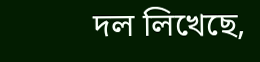দল লিখেছে,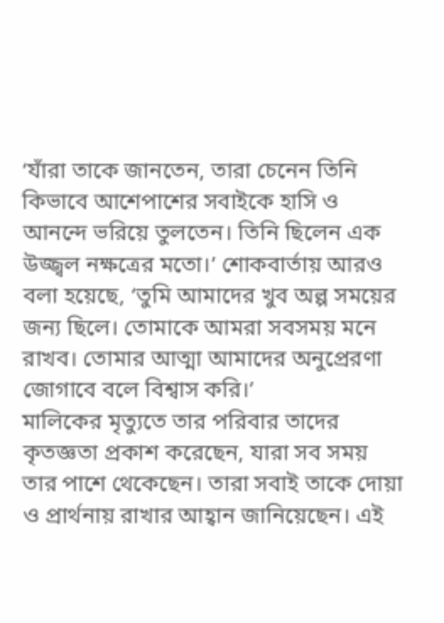‘যাঁরা তাকে জানতেন, তারা চেনেন তিনি কিভাবে আশেপাশের সবাইকে হাসি ও আনন্দে ভরিয়ে তুলতেন। তিনি ছিলেন এক উজ্জ্বল নক্ষত্রের মতো।’ শোকবার্তায় আরও বলা হয়েছে, ‘তুমি আমাদের খুব অল্প সময়ের জন্য ছিলে। তোমাকে আমরা সবসময় মনে রাখব। তোমার আত্মা আমাদের অনুপ্রেরণা জোগাবে বলে বিশ্বাস করি।’
মালিকের মৃত্যুতে তার পরিবার তাদের কৃতজ্ঞতা প্রকাশ করেছেন, যারা সব সময় তার পাশে থেকেছেন। তারা সবাই তাকে দোয়া ও প্রার্থনায় রাখার আহ্বান জানিয়েছেন। এই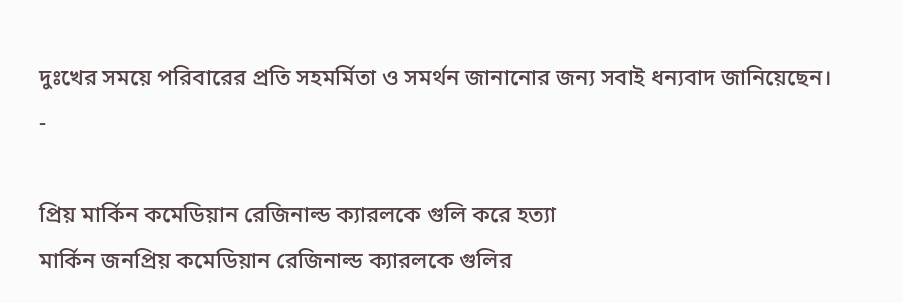দুঃখের সময়ে পরিবারের প্রতি সহমর্মিতা ও সমর্থন জানানোর জন্য সবাই ধন্যবাদ জানিয়েছেন।
-

প্রিয় মার্কিন কমেডিয়ান রেজিনাল্ড ক্যারলকে গুলি করে হত্যা
মার্কিন জনপ্রিয় কমেডিয়ান রেজিনাল্ড ক্যারলকে গুলির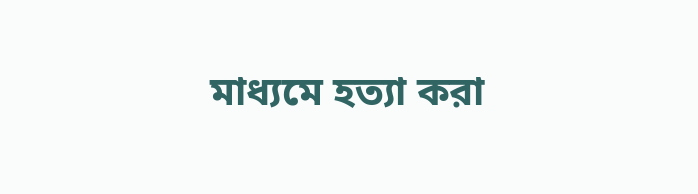মাধ্যমে হত্যা করা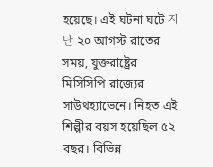হয়েছে। এই ঘটনা ঘটে 지난 ২০ আগস্ট রাতের সময়, যুক্তরাষ্ট্রের মিসিসিপি রাজ্যের সাউথহ্যাভেনে। নিহত এই শিল্পীর বয়স হয়েছিল ৫২ বছর। বিভিন্ন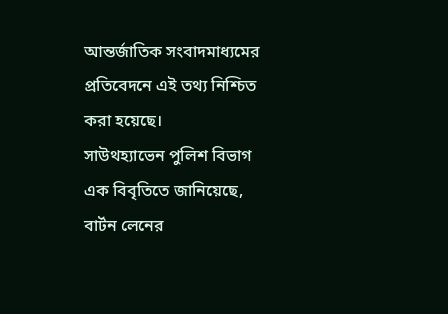আন্তর্জাতিক সংবাদমাধ্যমের প্রতিবেদনে এই তথ্য নিশ্চিত করা হয়েছে।
সাউথহ্যাভেন পুলিশ বিভাগ এক বিবৃতিতে জানিয়েছে, বার্টন লেনের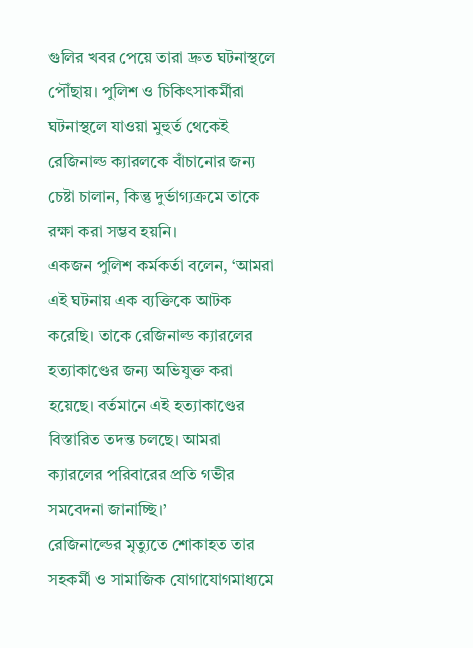গুলির খবর পেয়ে তারা দ্রুত ঘটনাস্থলে পৌঁছায়। পুলিশ ও চিকিৎসাকর্মীরা ঘটনাস্থলে যাওয়া মুহুর্ত থেকেই রেজিনাল্ড ক্যারলকে বাঁচানোর জন্য চেষ্টা চালান, কিন্তু দুর্ভাগ্যক্রমে তাকে রক্ষা করা সম্ভব হয়নি।
একজন পুলিশ কর্মকর্তা বলেন, ‘আমরা এই ঘটনায় এক ব্যক্তিকে আটক করেছি। তাকে রেজিনাল্ড ক্যারলের হত্যাকাণ্ডের জন্য অভিযুক্ত করা হয়েছে। বর্তমানে এই হত্যাকাণ্ডের বিস্তারিত তদন্ত চলছে। আমরা ক্যারলের পরিবারের প্রতি গভীর সমবেদনা জানাচ্ছি।’
রেজিনাল্ডের মৃত্যুতে শোকাহত তার সহকর্মী ও সামাজিক যোগাযোগমাধ্যমে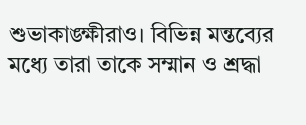শুভাকাঙ্ক্ষীরাও। বিভিন্ন মন্তব্যের মধ্যে তারা তাকে সম্মান ও শ্রদ্ধা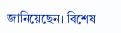জানিয়েছেন। বিশেষ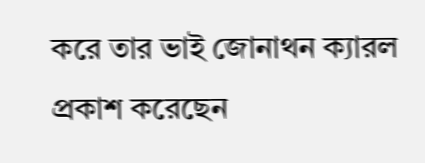করে তার ভাই জোনাথন ক্যারল প্রকাশ করেছেন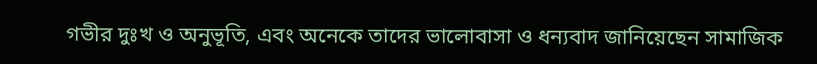গভীর দুঃখ ও অনুভূতি, এবং অনেকে তাদের ভালোবাসা ও ধন্যবাদ জানিয়েছেন সামাজিক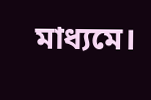মাধ্যমে।